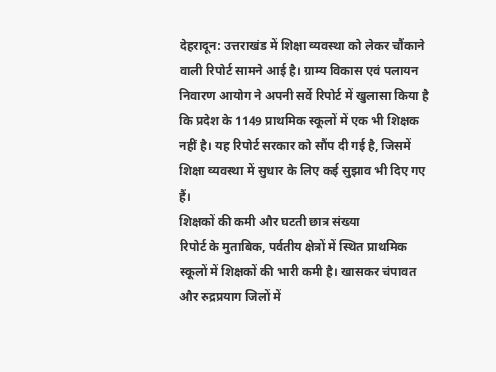देहरादून: उत्तराखंड में शिक्षा व्यवस्था को लेकर चौंकाने वाली रिपोर्ट सामने आई है। ग्राम्य विकास एवं पलायन निवारण आयोग ने अपनी सर्वे रिपोर्ट में खुलासा किया है कि प्रदेश के 1149 प्राथमिक स्कूलों में एक भी शिक्षक नहीं है। यह रिपोर्ट सरकार को सौंप दी गई है, जिसमें शिक्षा व्यवस्था में सुधार के लिए कई सुझाव भी दिए गए हैं।
शिक्षकों की कमी और घटती छात्र संख्या
रिपोर्ट के मुताबिक, पर्वतीय क्षेत्रों में स्थित प्राथमिक स्कूलों में शिक्षकों की भारी कमी है। खासकर चंपावत और रुद्रप्रयाग जिलों में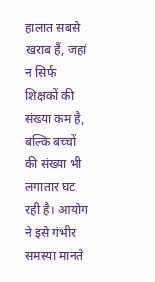हालात सबसे खराब हैं, जहां न सिर्फ शिक्षकों की संख्या कम है, बल्कि बच्चों की संख्या भी लगातार घट रही है। आयोग ने इसे गंभीर समस्या मानते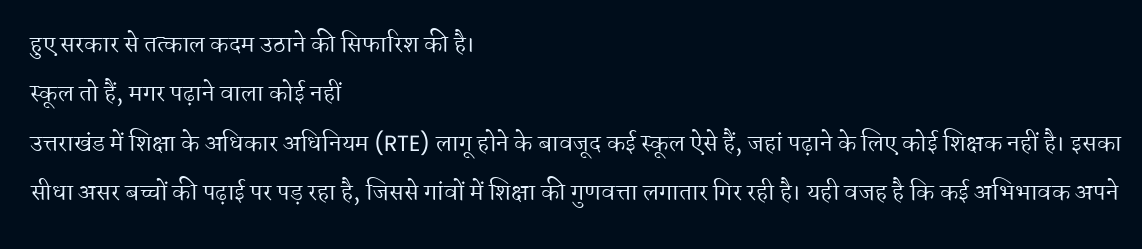हुए सरकार से तत्काल कदम उठाने की सिफारिश की है।
स्कूल तो हैं, मगर पढ़ाने वाला कोई नहीं
उत्तराखंड में शिक्षा के अधिकार अधिनियम (RTE) लागू होने के बावजूद कई स्कूल ऐसे हैं, जहां पढ़ाने के लिए कोई शिक्षक नहीं है। इसका सीधा असर बच्चों की पढ़ाई पर पड़ रहा है, जिससे गांवों में शिक्षा की गुणवत्ता लगातार गिर रही है। यही वजह है कि कई अभिभावक अपने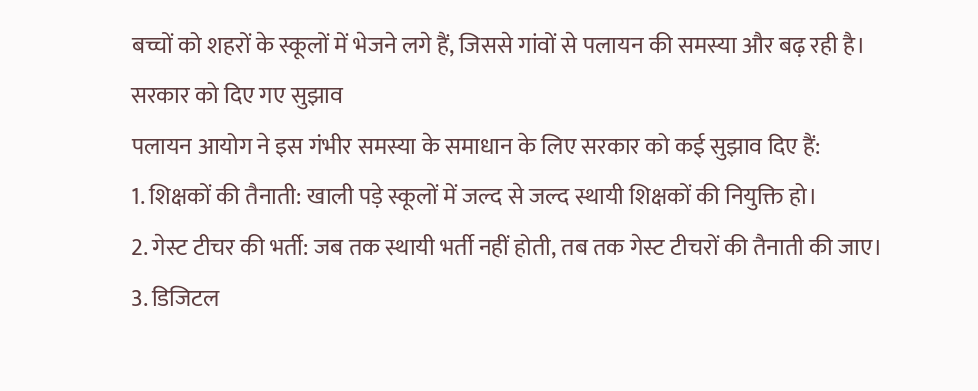बच्चों को शहरों के स्कूलों में भेजने लगे हैं, जिससे गांवों से पलायन की समस्या और बढ़ रही है।
सरकार को दिए गए सुझाव
पलायन आयोग ने इस गंभीर समस्या के समाधान के लिए सरकार को कई सुझाव दिए हैं:
1. शिक्षकों की तैनाती: खाली पड़े स्कूलों में जल्द से जल्द स्थायी शिक्षकों की नियुक्ति हो।
2. गेस्ट टीचर की भर्ती: जब तक स्थायी भर्ती नहीं होती, तब तक गेस्ट टीचरों की तैनाती की जाए।
3. डिजिटल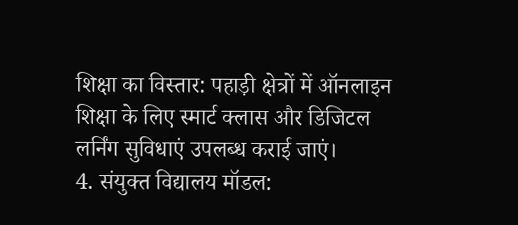शिक्षा का विस्तार: पहाड़ी क्षेत्रों में ऑनलाइन शिक्षा के लिए स्मार्ट क्लास और डिजिटल लर्निंग सुविधाएं उपलब्ध कराई जाएं।
4. संयुक्त विद्यालय मॉडल: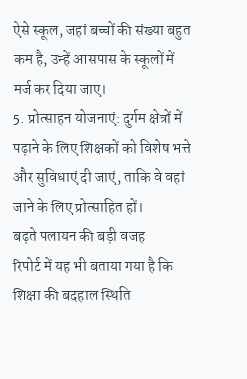ऐसे स्कूल, जहां बच्चों की संख्या बहुत कम है, उन्हें आसपास के स्कूलों में मर्ज कर दिया जाए।
5. प्रोत्साहन योजनाएं: दुर्गम क्षेत्रों में पढ़ाने के लिए शिक्षकों को विशेष भत्ते और सुविधाएं दी जाएं, ताकि वे वहां जाने के लिए प्रोत्साहित हों।
बढ़ते पलायन की बड़ी वजह
रिपोर्ट में यह भी बताया गया है कि शिक्षा की बदहाल स्थिति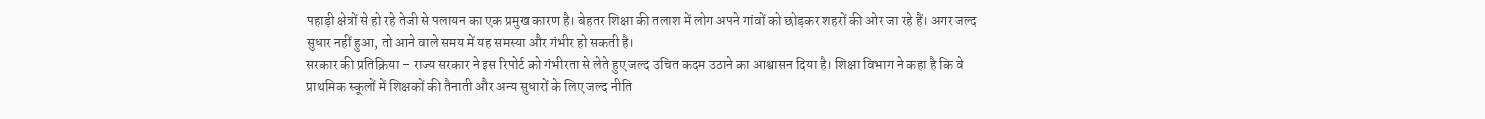पहाड़ी क्षेत्रों से हो रहे तेजी से पलायन का एक प्रमुख कारण है। बेहतर शिक्षा की तलाश में लोग अपने गांवों को छोड़कर शहरों की ओर जा रहे हैं। अगर जल्द सुधार नहीं हुआ, तो आने वाले समय में यह समस्या और गंभीर हो सकती है।
सरकार की प्रतिक्रिया – राज्य सरकार ने इस रिपोर्ट को गंभीरता से लेते हुए जल्द उचित कदम उठाने का आश्वासन दिया है। शिक्षा विभाग ने कहा है कि वे प्राथमिक स्कूलों में शिक्षकों की तैनाती और अन्य सुधारों के लिए जल्द नीति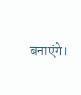बनाएंगे।